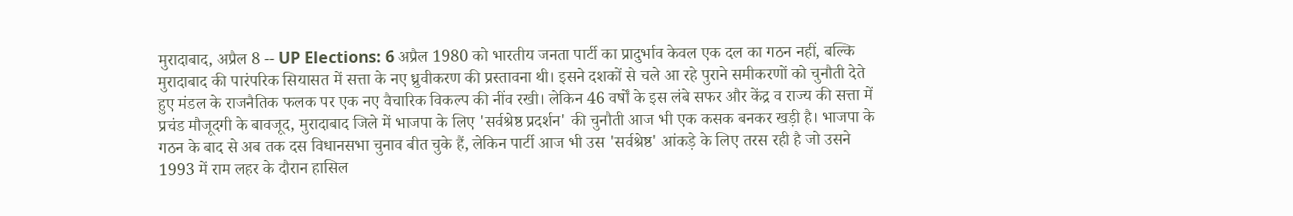मुरादाबाद, अप्रैल 8 -- UP Elections: 6 अप्रैल 1980 को भारतीय जनता पार्टी का प्रादुर्भाव केवल एक दल का गठन नहीं, बल्कि मुरादाबाद की पारंपरिक सियासत में सत्ता के नए ध्रुवीकरण की प्रस्तावना थी। इसने दशकों से चले आ रहे पुराने समीकरणों को चुनौती देते हुए मंडल के राजनैतिक फलक पर एक नए वैचारिक विकल्प की नींव रखी। लेकिन 46 वर्षों के इस लंबे सफर और केंद्र व राज्य की सत्ता में प्रचंड मौजूदगी के बावजूद, मुरादाबाद जिले में भाजपा के लिए 'सर्वश्रेष्ठ प्रदर्शन' की चुनौती आज भी एक कसक बनकर खड़ी है। भाजपा के गठन के बाद से अब तक दस विधानसभा चुनाव बीत चुके हैं, लेकिन पार्टी आज भी उस 'सर्वश्रेष्ठ' आंकड़े के लिए तरस रही है जो उसने 1993 में राम लहर के दौरान हासिल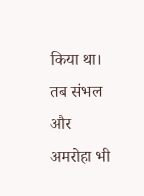किया था। तब संभल और अमरोहा भी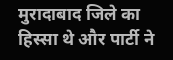मुरादाबाद जिले का हिस्सा थे और पार्टी ने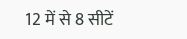12 में से 8 सीटें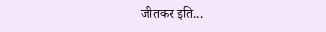जीतकर इति...